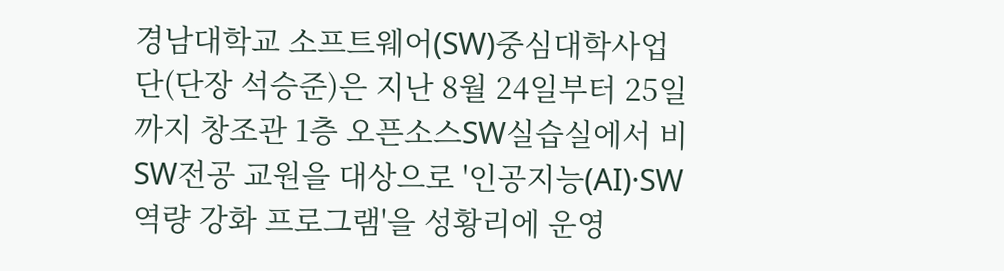경남대학교 소프트웨어(SW)중심대학사업단(단장 석승준)은 지난 8월 24일부터 25일까지 창조관 1층 오픈소스SW실습실에서 비SW전공 교원을 대상으로 '인공지능(AI)·SW 역량 강화 프로그램'을 성황리에 운영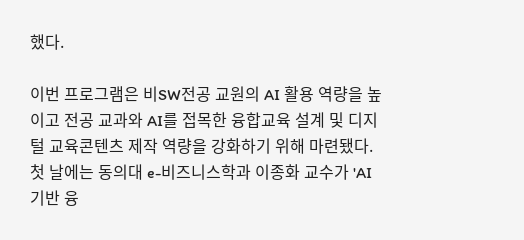했다.

이번 프로그램은 비SW전공 교원의 AI 활용 역량을 높이고 전공 교과와 AI를 접목한 융합교육 설계 및 디지털 교육콘텐츠 제작 역량을 강화하기 위해 마련됐다.
첫 날에는 동의대 e-비즈니스학과 이종화 교수가 'AI 기반 융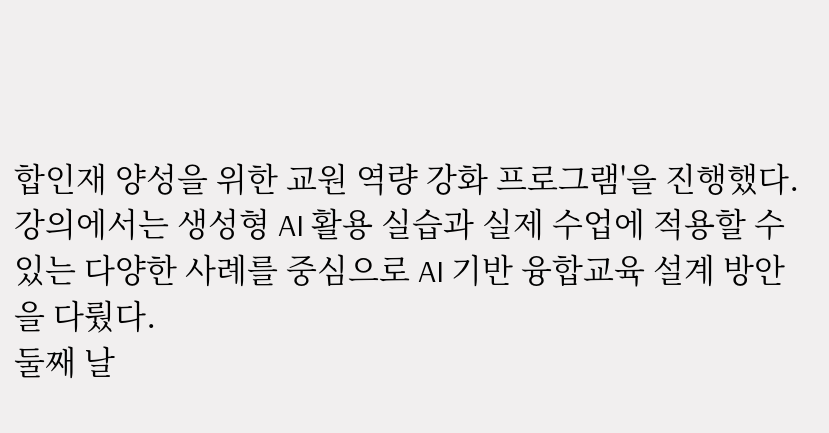합인재 양성을 위한 교원 역량 강화 프로그램'을 진행했다. 강의에서는 생성형 AI 활용 실습과 실제 수업에 적용할 수 있는 다양한 사례를 중심으로 AI 기반 융합교육 설계 방안을 다뤘다.
둘째 날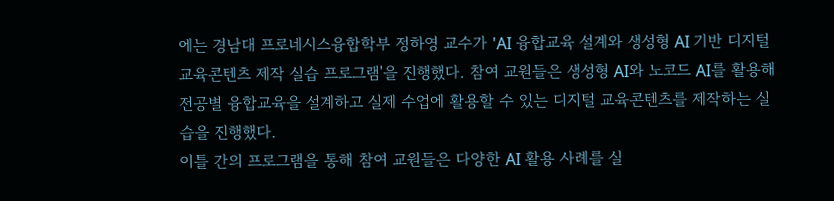에는 경남대 프로네시스융합학부 정하영 교수가 'AI 융합교육 설계와 생성형 AI 기반 디지털 교육콘텐츠 제작 실습 프로그램'을 진행했다. 참여 교원들은 생성형 AI와 노코드 AI를 활용해 전공별 융합교육을 설계하고 실제 수업에 활용할 수 있는 디지털 교육콘텐츠를 제작하는 실습을 진행했다.
이틀 간의 프로그램을 통해 참여 교원들은 다양한 AI 활용 사례를 실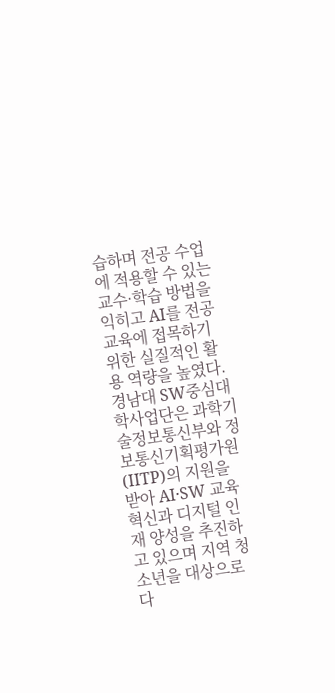습하며 전공 수업에 적용할 수 있는 교수·학습 방법을 익히고 AI를 전공교육에 접목하기 위한 실질적인 활용 역량을 높였다.
경남대 SW중심대학사업단은 과학기술정보통신부와 정보통신기획평가원(IITP)의 지원을 받아 AI·SW 교육 혁신과 디지털 인재 양성을 추진하고 있으며 지역 청소년을 대상으로 다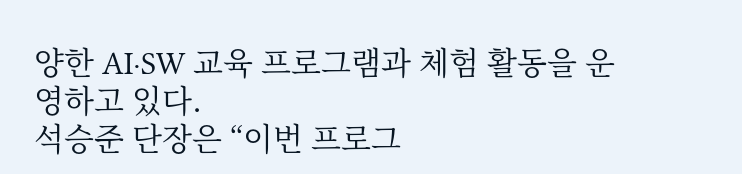양한 AI·SW 교육 프로그램과 체험 활동을 운영하고 있다.
석승준 단장은 “이번 프로그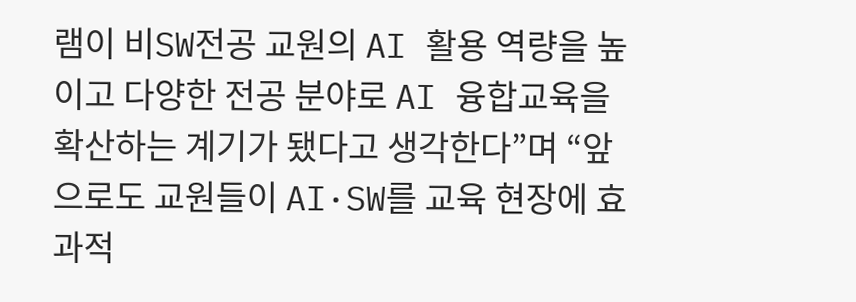램이 비SW전공 교원의 AI 활용 역량을 높이고 다양한 전공 분야로 AI 융합교육을 확산하는 계기가 됐다고 생각한다”며 “앞으로도 교원들이 AI·SW를 교육 현장에 효과적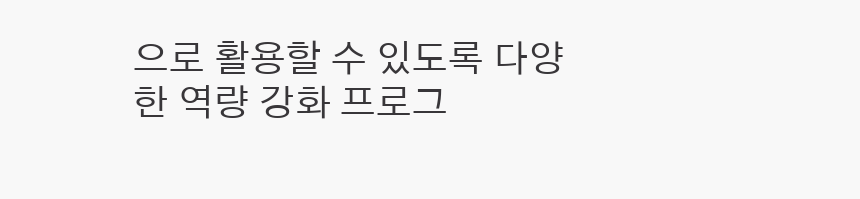으로 활용할 수 있도록 다양한 역량 강화 프로그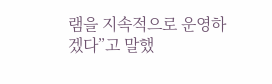램을 지속적으로 운영하겠다”고 말했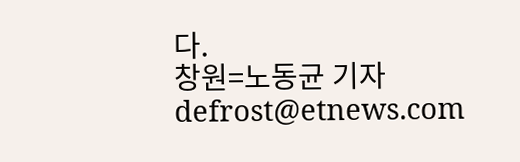다.
창원=노동균 기자 defrost@etnews.com